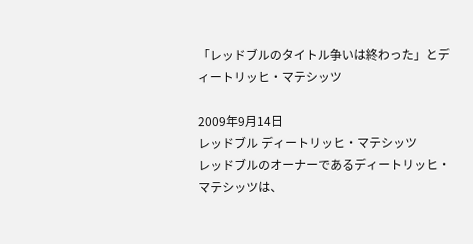「レッドブルのタイトル争いは終わった」とディートリッヒ・マテシッツ

2009年9月14日
レッドブル ディートリッヒ・マテシッツ
レッドブルのオーナーであるディートリッヒ・マテシッツは、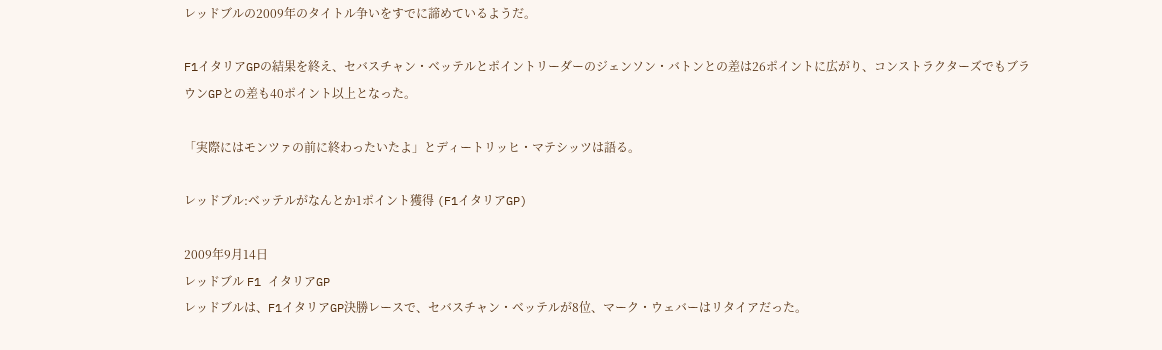レッドブルの2009年のタイトル争いをすでに諦めているようだ。

F1イタリアGPの結果を終え、セバスチャン・ベッテルとポイントリーダーのジェンソン・バトンとの差は26ポイントに広がり、コンストラクターズでもブラウンGPとの差も40ポイント以上となった。

「実際にはモンツァの前に終わったいたよ」とディートリッヒ・マテシッツは語る。

レッドブル:ベッテルがなんとか1ポイント獲得 (F1イタリアGP)

2009年9月14日
レッドブル F1 イタリアGP
レッドブルは、F1イタリアGP決勝レースで、セバスチャン・ベッテルが8位、マーク・ウェバーはリタイアだった。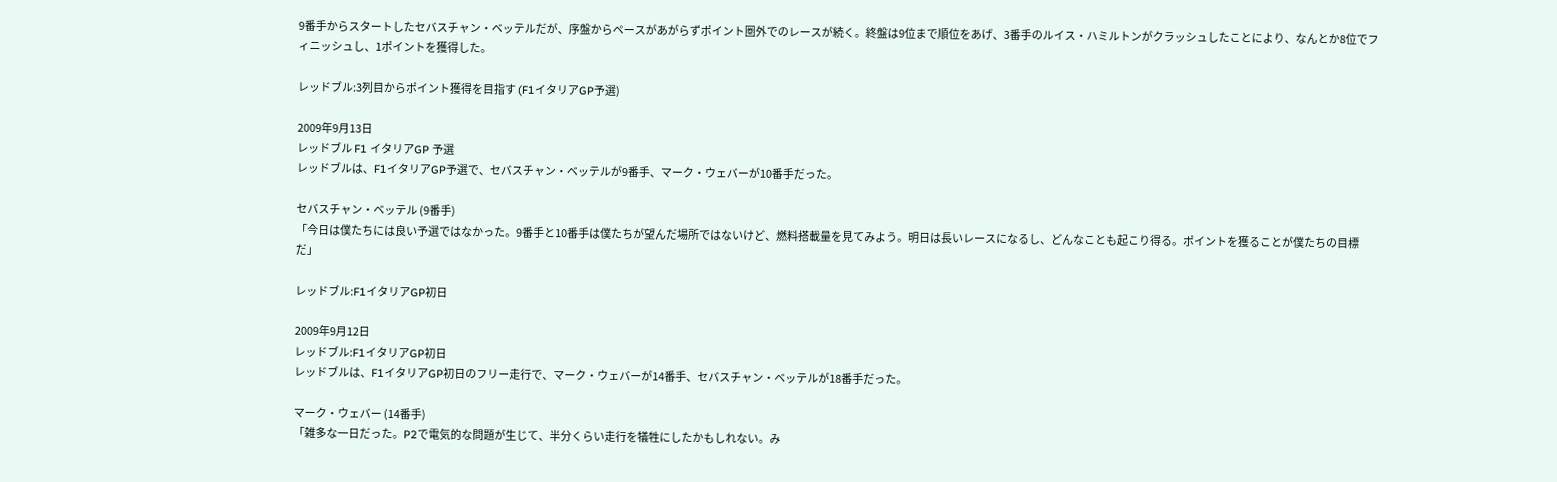9番手からスタートしたセバスチャン・ベッテルだが、序盤からペースがあがらずポイント圏外でのレースが続く。終盤は9位まで順位をあげ、3番手のルイス・ハミルトンがクラッシュしたことにより、なんとか8位でフィニッシュし、1ポイントを獲得した。

レッドブル:3列目からポイント獲得を目指す (F1イタリアGP予選)

2009年9月13日
レッドブル F1 イタリアGP 予選
レッドブルは、F1イタリアGP予選で、セバスチャン・ベッテルが9番手、マーク・ウェバーが10番手だった。

セバスチャン・ベッテル (9番手)
「今日は僕たちには良い予選ではなかった。9番手と10番手は僕たちが望んだ場所ではないけど、燃料搭載量を見てみよう。明日は長いレースになるし、どんなことも起こり得る。ポイントを獲ることが僕たちの目標だ」

レッドブル:F1イタリアGP初日

2009年9月12日
レッドブル:F1イタリアGP初日
レッドブルは、F1イタリアGP初日のフリー走行で、マーク・ウェバーが14番手、セバスチャン・ベッテルが18番手だった。

マーク・ウェバー (14番手)
「雑多な一日だった。P2で電気的な問題が生じて、半分くらい走行を犠牲にしたかもしれない。み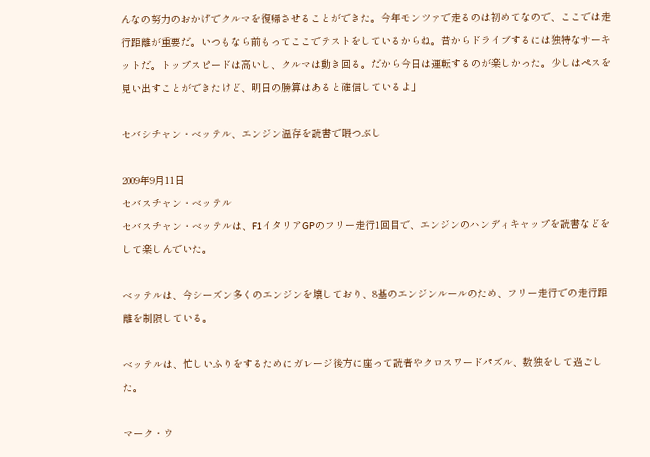んなの努力のおかげでクルマを復帰させることができた。今年モンツァで走るのは初めてなので、ここでは走行距離が重要だ。いつもなら前もってここでテストをしているからね。昔からドライブするには独特なサーキットだ。トップスピードは高いし、クルマは動き回る。だから今日は運転するのが楽しかった。少しはペスを見い出すことができたけど、明日の勝算はあると確信しているよ」

セバシチャン・ベッテル、エンジン温存を読書で暇つぶし

2009年9月11日
セバスチャン・ベッテル
セバスチャン・ベッテルは、F1イタリアGPのフリー走行1回目で、エンジンのハンディキャップを読書などをして楽しんでいた。

ベッテルは、今シーズン多くのエンジンを壊しており、8基のエンジンルールのため、フリー走行での走行距離を制限している。

ベッテルは、忙しいふりをするためにガレージ後方に座って読者やクロスワードパズル、数独をして過ごした。

マーク・ウ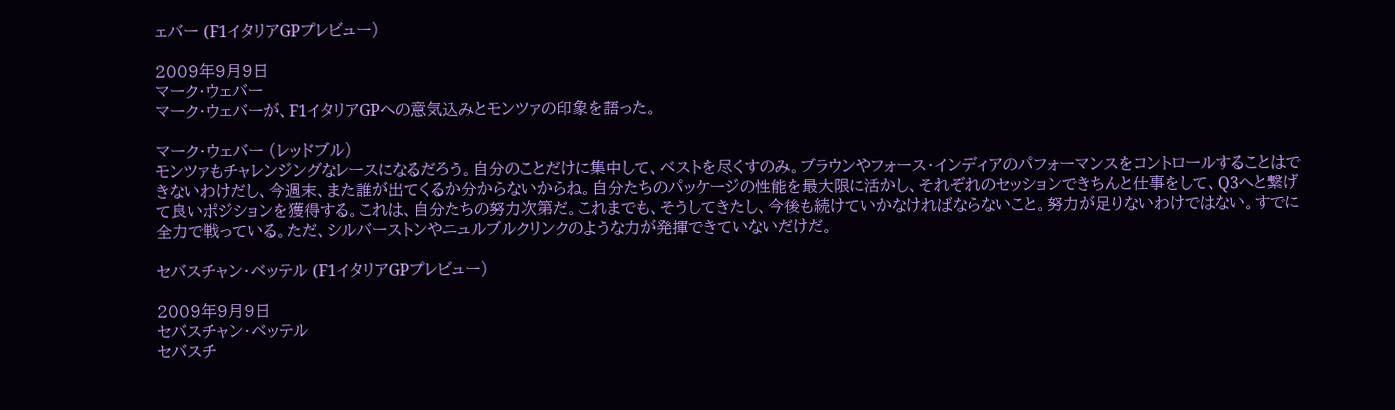ェバー (F1イタリアGPプレビュー)

2009年9月9日
マーク・ウェバー
マーク・ウェバーが、F1イタリアGPへの意気込みとモンツァの印象を語った。

マーク・ウェバー (レッドブル)
モンツァもチャレンジングなレースになるだろう。自分のことだけに集中して、ベストを尽くすのみ。ブラウンやフォース・インディアのパフォーマンスをコントロールすることはできないわけだし、今週末、また誰が出てくるか分からないからね。自分たちのパッケージの性能を最大限に活かし、それぞれのセッションできちんと仕事をして、Q3へと繋げて良いポジションを獲得する。これは、自分たちの努力次第だ。これまでも、そうしてきたし、今後も続けていかなければならないこと。努力が足りないわけではない。すでに全力で戦っている。ただ、シルバーストンやニュルブルクリンクのような力が発揮できていないだけだ。

セバスチャン・ベッテル (F1イタリアGPプレビュー)

2009年9月9日
セバスチャン・ベッテル
セバスチ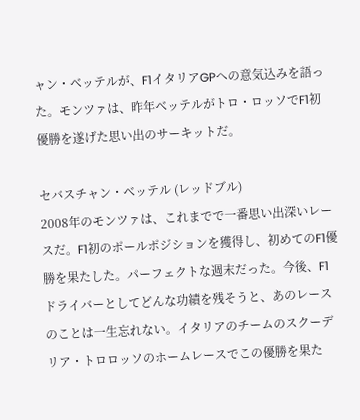ャン・ベッテルが、F1イタリアGPへの意気込みを語った。モンツァは、昨年ベッテルがトロ・ロッソでF1初優勝を遂げた思い出のサーキットだ。

セバスチャン・ベッテル (レッドブル)
2008年のモンツァは、これまでで一番思い出深いレースだ。F1初のポールポジションを獲得し、初めてのF1優勝を果たした。パーフェクトな週末だった。今後、F1ドライバーとしてどんな功績を残そうと、あのレースのことは一生忘れない。イタリアのチームのスクーデリア・トロロッソのホームレースでこの優勝を果た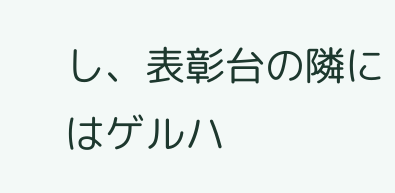し、表彰台の隣にはゲルハ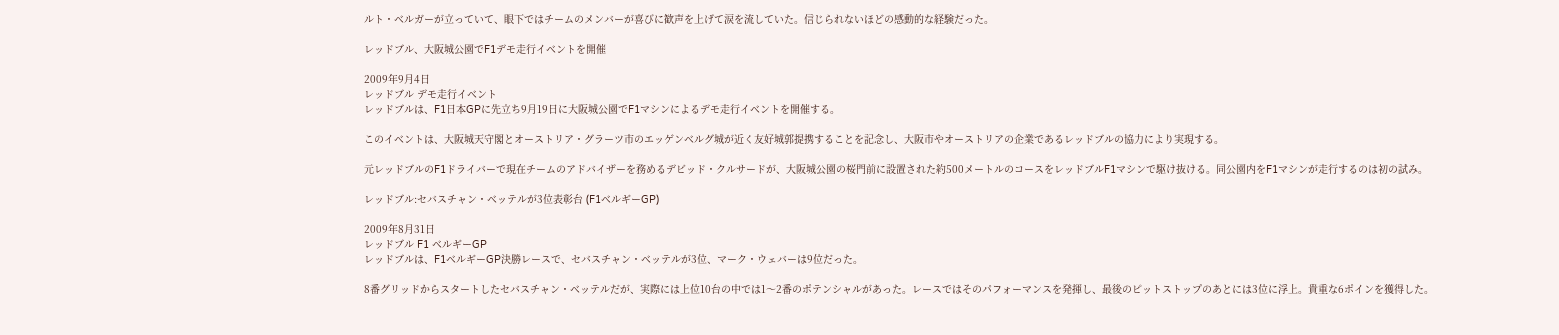ルト・ベルガーが立っていて、眼下ではチームのメンバーが喜びに歓声を上げて涙を流していた。信じられないほどの感動的な経験だった。

レッドブル、大阪城公園でF1デモ走行イベントを開催

2009年9月4日
レッドブル デモ走行イベント
レッドブルは、F1日本GPに先立ち9月19日に大阪城公園でF1マシンによるデモ走行イベントを開催する。

このイベントは、大阪城天守閣とオーストリア・グラーツ市のエッゲンベルグ城が近く友好城郭提携することを記念し、大阪市やオーストリアの企業であるレッドブルの協力により実現する。

元レッドブルのF1ドライバーで現在チームのアドバイザーを務めるデビッド・クルサードが、大阪城公園の桜門前に設置された約500メートルのコースをレッドブルF1マシンで駆け抜ける。同公園内をF1マシンが走行するのは初の試み。

レッドブル:セバスチャン・ベッテルが3位表彰台 (F1ベルギーGP)

2009年8月31日
レッドブル F1 ベルギーGP
レッドブルは、F1ベルギーGP決勝レースで、セバスチャン・ベッテルが3位、マーク・ウェバーは9位だった。

8番グリッドからスタートしたセバスチャン・ベッテルだが、実際には上位10台の中では1〜2番のポテンシャルがあった。レースではそのパフォーマンスを発揮し、最後のピットストップのあとには3位に浮上。貴重な6ポインを獲得した。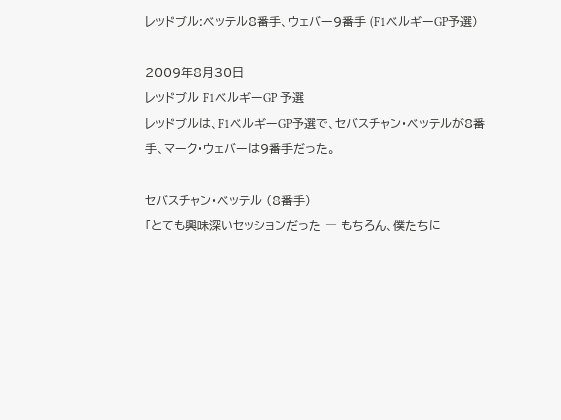レッドブル:ベッテル8番手、ウェバー9番手 (F1ベルギーGP予選)

2009年8月30日
レッドブル F1ベルギーGP 予選
レッドブルは、F1ベルギーGP予選で、セバスチャン・ベッテルが8番手、マーク・ウェバーは9番手だった。

セバスチャン・ベッテル (8番手)
「とても興味深いセッションだった ― もちろん、僕たちに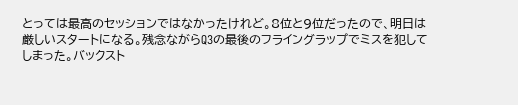とっては最高のセッションではなかったけれど。8位と9位だったので、明日は厳しいスタートになる。残念ながらQ3の最後のフライングラップでミスを犯してしまった。バックスト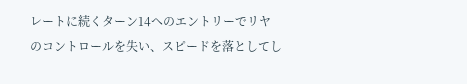レートに続くターン14へのエントリーでリヤのコントロールを失い、スピードを落としてし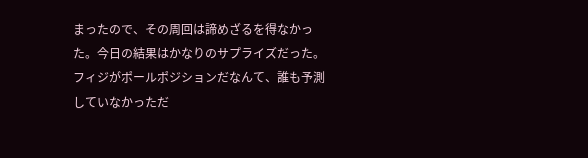まったので、その周回は諦めざるを得なかった。今日の結果はかなりのサプライズだった。フィジがポールポジションだなんて、誰も予測していなかっただ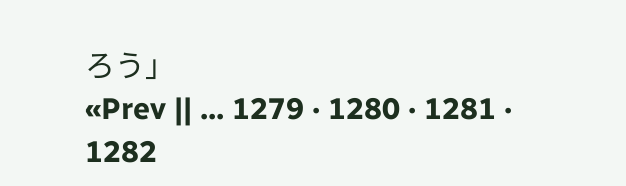ろう」
«Prev || ... 1279 · 1280 · 1281 · 1282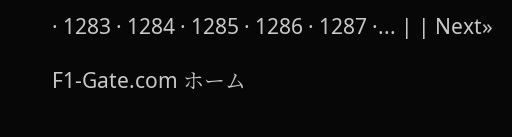· 1283 · 1284 · 1285 · 1286 · 1287 ·... | | Next»

F1-Gate.com ホーム